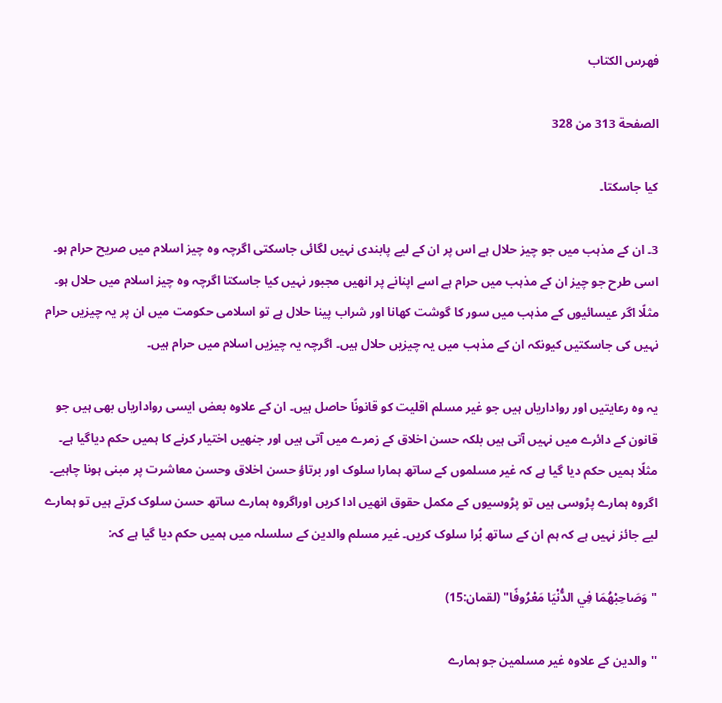فهرس الكتاب

الصفحة 313 من 328

کیا جاسکتا۔

3۔ ان کے مذہب میں جو چیز حلال ہے اس پر ان کے لیے پابندی نہیں لگائی جاسکتی اگرچہ وہ چیز اسلام میں صریح حرام ہو۔ اسی طرح جو چیز ان کے مذہب میں حرام ہے اسے اپنانے پر انھیں مجبور نہیں کیا جاسکتا اگرچہ وہ چیز اسلام میں حلال ہو۔ مثلًا اگر عیسائیوں کے مذہب میں سور کا گوشت کھانا اور شراب پینا حلال ہے تو اسلامی حکومت میں ان پر یہ چیزیں حرام نہیں کی جاسکتیں کیونکہ ان کے مذہب میں یہ چیزیں حلال ہیں۔ اگرچہ یہ چیزیں اسلام میں حرام ہیں۔

یہ وہ رعایتیں اور رواداریاں ہیں جو غیر مسلم اقلیت کو قانونًا حاصل ہیں۔ ان کے علاوہ بعض ایسی رواداریاں بھی ہیں جو قانون کے دائرے میں نہیں آتی ہیں بلکہ حسن اخلاق کے زمرے میں آتی ہیں اور جنھیں اختیار کرنے کا ہمیں حکم دیاگیا ہے۔ مثلًا ہمیں حکم دیا گیا ہے کہ غیر مسلموں کے ساتھ ہمارا سلوک اور برتاؤ حسن اخلاق وحسن معاشرت پر مبنی ہونا چاہیے۔ اگروہ ہمارے پڑوسی ہیں تو پڑوسیوں کے مکمل حقوق انھیں ادا کریں اوراگروہ ہمارے ساتھ حسن سلوک کرتے ہیں تو ہمارے لیے جائز نہیں ہے کہ ہم ان کے ساتھ بُرا سلوک کریں۔ غیر مسلم والدین کے سلسلہ میں ہمیں حکم دیا گیا ہے کہ:

"وَصَاحِبْهُمَا فِي الدُّنْيَا مَعْرُوفًا" (لقمان:15)

''والدین کے علاوہ غیر مسلمین جو ہمارے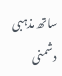ساتھ مذہبی دشمنی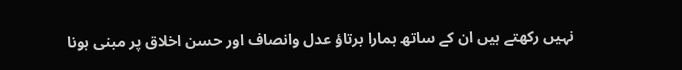نہیں رکھتے ہیں ان کے ساتھ ہمارا برتاؤ عدل وانصاف اور حسن اخلاق پر مبنی ہونا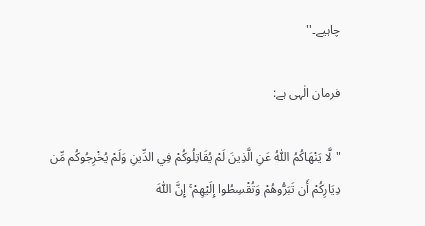چاہیے۔''

فرمان الٰہی ہے:

"لَّا يَنْهَاكُمُ اللّٰهُ عَنِ الَّذِينَ لَمْ يُقَاتِلُوكُمْ فِي الدِّينِ وَلَمْ يُخْرِجُوكُم مِّن دِيَارِكُمْ أَن تَبَرُّوهُمْ وَتُقْسِطُوا إِلَيْهِمْ ۚ إِنَّ اللّٰهَ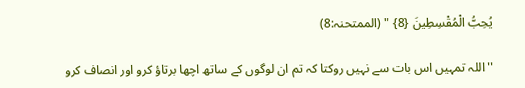يُحِبُّ الْمُقْسِطِينَ {8} " (الممتحنہ:8)

''اللہ تمہیں اس بات سے نہیں روکتا کہ تم ان لوگوں کے ساتھ اچھا برتاؤ کرو اور انصاف کرو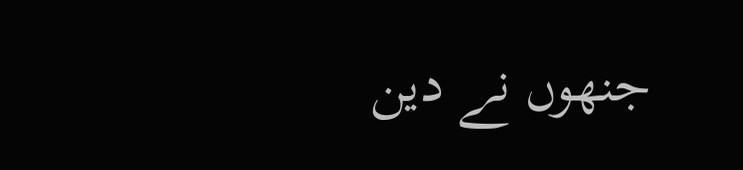جنھوں نے دین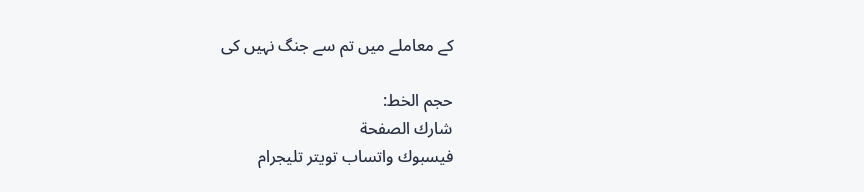کے معاملے میں تم سے جنگ نہیں کی

حجم الخط:
شارك الصفحة
فيسبوك واتساب تويتر تليجرام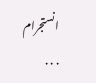انستجرام
. . .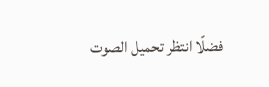فضلًا انتظر تحميل الصوت